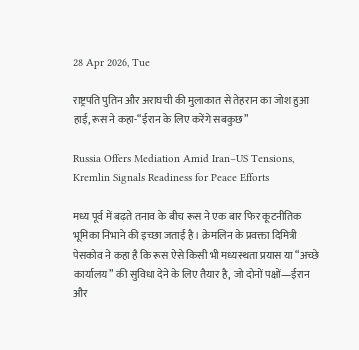28 Apr 2026, Tue

राष्ट्रपति पुतिन और अराघची की मुलाकात से तेहरान का जोश हुआ हाई, रूस ने कहा-“ईरान के लिए करेंगे सबकुछ”

Russia Offers Mediation Amid Iran–US Tensions, Kremlin Signals Readiness for Peace Efforts

मध्य पूर्व में बढ़ते तनाव के बीच रूस ने एक बार फिर कूटनीतिक भूमिका निभाने की इच्छा जताई है। क्रेमलिन के प्रवक्ता दिमित्री पेसकोव ने कहा है कि रूस ऐसे किसी भी मध्यस्थता प्रयास या “अच्छे कार्यालय” की सुविधा देने के लिए तैयार है, जो दोनों पक्षों—ईरान और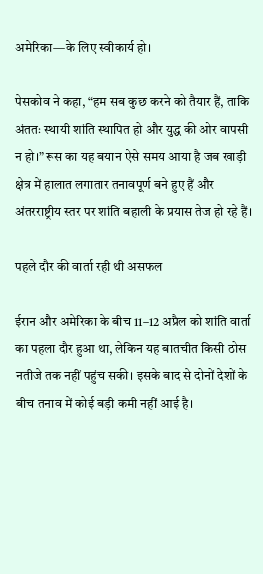अमेरिका—के लिए स्वीकार्य हो।

पेसकोव ने कहा, “हम सब कुछ करने को तैयार हैं, ताकि अंततः स्थायी शांति स्थापित हो और युद्ध की ओर वापसी न हो।” रूस का यह बयान ऐसे समय आया है जब खाड़ी क्षेत्र में हालात लगातार तनावपूर्ण बने हुए हैं और अंतरराष्ट्रीय स्तर पर शांति बहाली के प्रयास तेज हो रहे हैं।

पहले दौर की वार्ता रही थी असफल

ईरान और अमेरिका के बीच 11–12 अप्रैल को शांति वार्ता का पहला दौर हुआ था, लेकिन यह बातचीत किसी ठोस नतीजे तक नहीं पहुंच सकी। इसके बाद से दोनों देशों के बीच तनाव में कोई बड़ी कमी नहीं आई है।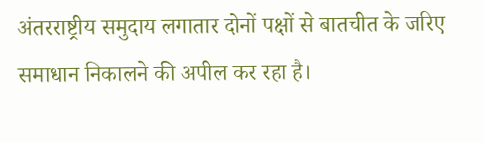अंतरराष्ट्रीय समुदाय लगातार दोनों पक्षों से बातचीत के जरिए समाधान निकालने की अपील कर रहा है।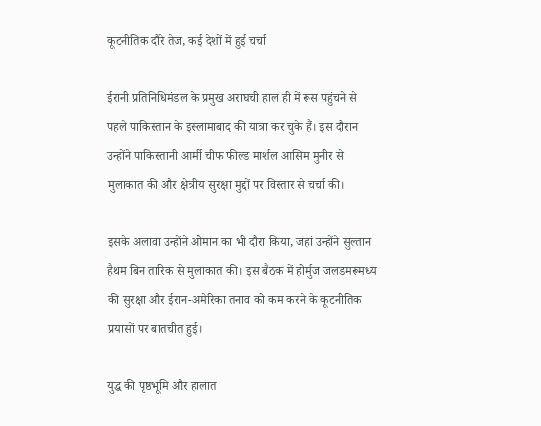कूटनीतिक दौरे तेज, कई देशों में हुई चर्चा

ईरानी प्रतिनिधिमंडल के प्रमुख अराघची हाल ही में रूस पहुंचने से पहले पाकिस्तान के इस्लामाबाद की यात्रा कर चुके हैं। इस दौरान उन्होंने पाकिस्तानी आर्मी चीफ फील्ड मार्शल आसिम मुनीर से मुलाकात की और क्षेत्रीय सुरक्षा मुद्दों पर विस्तार से चर्चा की।

इसके अलावा उन्होंने ओमान का भी दौरा किया, जहां उन्होंने सुल्तान हैथम बिन तारिक से मुलाकात की। इस बैठक में होर्मुज जलडमरूमध्य की सुरक्षा और ईरान-अमेरिका तनाव को कम करने के कूटनीतिक प्रयासों पर बातचीत हुई।

युद्ध की पृष्ठभूमि और हालात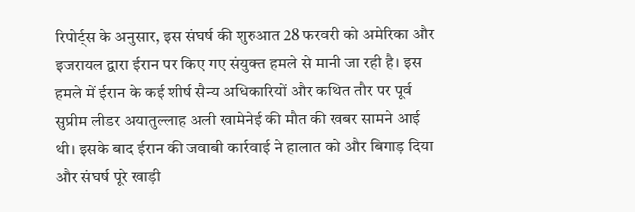रिपोर्ट्स के अनुसार, इस संघर्ष की शुरुआत 28 फरवरी को अमेरिका और इजरायल द्वारा ईरान पर किए गए संयुक्त हमले से मानी जा रही है। इस हमले में ईरान के कई शीर्ष सैन्य अधिकारियों और कथित तौर पर पूर्व सुप्रीम लीडर अयातुल्लाह अली खामेनेई की मौत की खबर सामने आई थी। इसके बाद ईरान की जवाबी कार्रवाई ने हालात को और बिगाड़ दिया और संघर्ष पूरे खाड़ी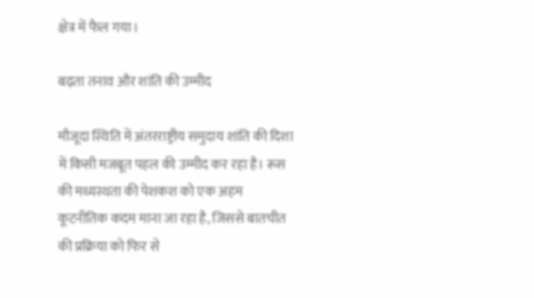क्षेत्र में फैल गया।

बढ़ता तनाव और शांति की उम्मीद

मौजूदा स्थिति में अंतरराष्ट्रीय समुदाय शांति की दिशा में किसी मजबूत पहल की उम्मीद कर रहा है। रूस की मध्यस्थता की पेशकश को एक अहम कूटनीतिक कदम माना जा रहा है, जिससे बातचीत की प्रक्रिया को फिर से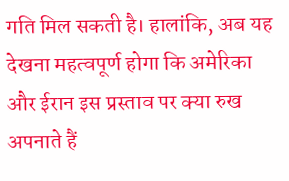गति मिल सकती है। हालांकि, अब यह देखना महत्वपूर्ण होगा कि अमेरिका और ईरान इस प्रस्ताव पर क्या रुख अपनाते हैं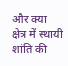और क्या क्षेत्र में स्थायी शांति की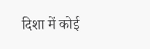दिशा में कोई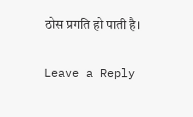ठोस प्रगति हो पाती है।

Leave a Reply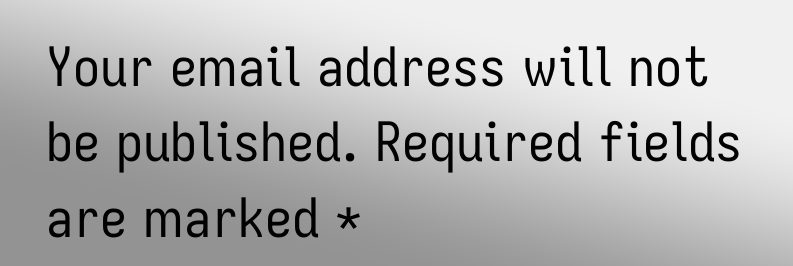Your email address will not be published. Required fields are marked *